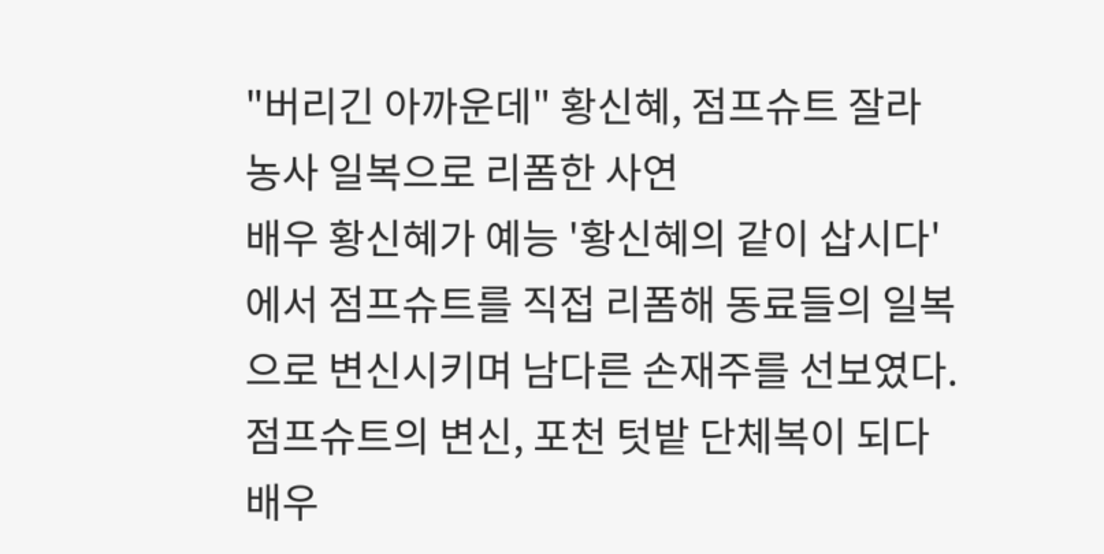"버리긴 아까운데" 황신혜, 점프슈트 잘라 농사 일복으로 리폼한 사연
배우 황신혜가 예능 '황신혜의 같이 삽시다'에서 점프슈트를 직접 리폼해 동료들의 일복으로 변신시키며 남다른 손재주를 선보였다.
점프슈트의 변신, 포천 텃밭 단체복이 되다
배우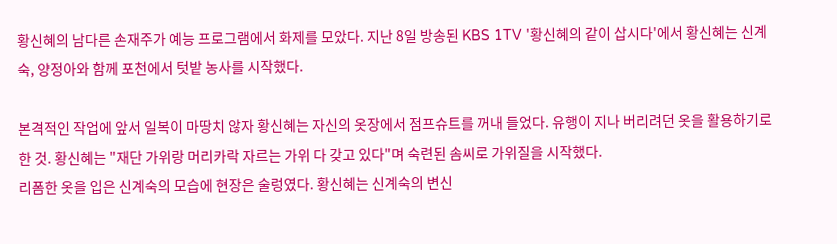황신혜의 남다른 손재주가 예능 프로그램에서 화제를 모았다. 지난 8일 방송된 KBS 1TV '황신혜의 같이 삽시다'에서 황신혜는 신계숙, 양정아와 함께 포천에서 텃밭 농사를 시작했다.

본격적인 작업에 앞서 일복이 마땅치 않자 황신혜는 자신의 옷장에서 점프슈트를 꺼내 들었다. 유행이 지나 버리려던 옷을 활용하기로 한 것. 황신혜는 "재단 가위랑 머리카락 자르는 가위 다 갖고 있다"며 숙련된 솜씨로 가위질을 시작했다.
리폼한 옷을 입은 신계숙의 모습에 현장은 술렁였다. 황신혜는 신계숙의 변신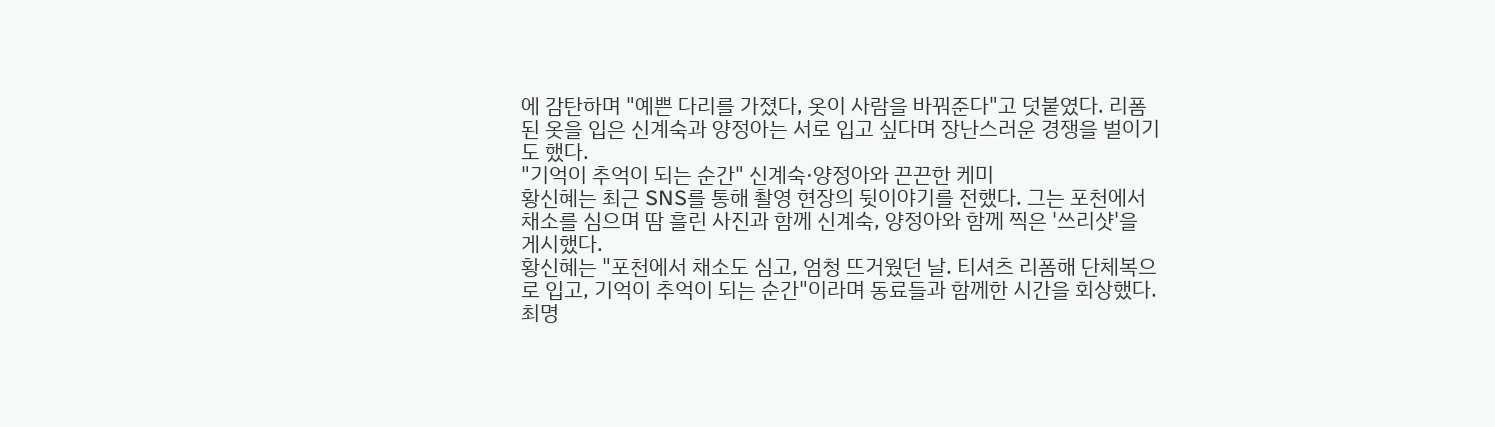에 감탄하며 "예쁜 다리를 가졌다, 옷이 사람을 바꿔준다"고 덧붙였다. 리폼된 옷을 입은 신계숙과 양정아는 서로 입고 싶다며 장난스러운 경쟁을 벌이기도 했다.
"기억이 추억이 되는 순간" 신계숙·양정아와 끈끈한 케미
황신혜는 최근 SNS를 통해 촬영 현장의 뒷이야기를 전했다. 그는 포천에서 채소를 심으며 땀 흘린 사진과 함께 신계숙, 양정아와 함께 찍은 '쓰리샷'을 게시했다.
황신혜는 "포천에서 채소도 심고, 엄청 뜨거웠던 날. 티셔츠 리폼해 단체복으로 입고, 기억이 추억이 되는 순간"이라며 동료들과 함께한 시간을 회상했다.
최명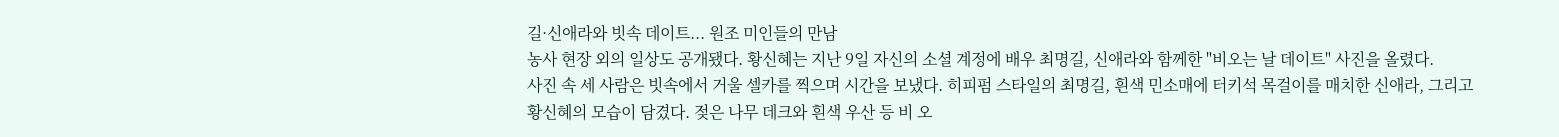길·신애라와 빗속 데이트... 원조 미인들의 만남
농사 현장 외의 일상도 공개됐다. 황신혜는 지난 9일 자신의 소셜 계정에 배우 최명길, 신애라와 함께한 "비오는 날 데이트" 사진을 올렸다.
사진 속 세 사람은 빗속에서 거울 셀카를 찍으며 시간을 보냈다. 히피펌 스타일의 최명길, 흰색 민소매에 터키석 목걸이를 매치한 신애라, 그리고 황신혜의 모습이 담겼다. 젖은 나무 데크와 흰색 우산 등 비 오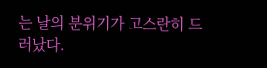는 날의 분위기가 고스란히 드러났다.